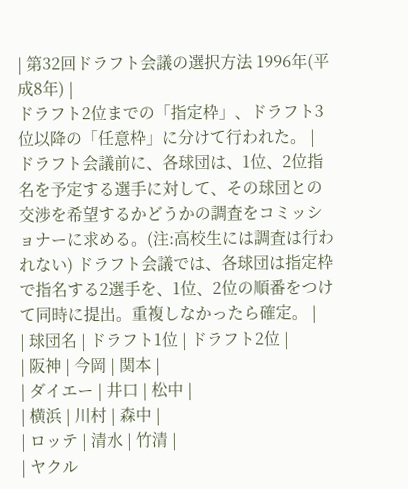| 第32回ドラフト会議の選択方法 1996年(平成8年) |
ドラフト2位までの「指定枠」、ドラフト3位以降の「任意枠」に分けて行われた。 |
ドラフト会議前に、各球団は、1位、2位指名を予定する選手に対して、その球団との交渉を希望するかどうかの調査をコミッショナーに求める。(注:高校生には調査は行われない) ドラフト会議では、各球団は指定枠で指名する2選手を、1位、2位の順番をつけて同時に提出。重複しなかったら確定。 |
| 球団名 | ドラフト1位 | ドラフト2位 |
| 阪神 | 今岡 | 関本 |
| ダイエー | 井口 | 松中 |
| 横浜 | 川村 | 森中 |
| ロッテ | 清水 | 竹清 |
| ヤクル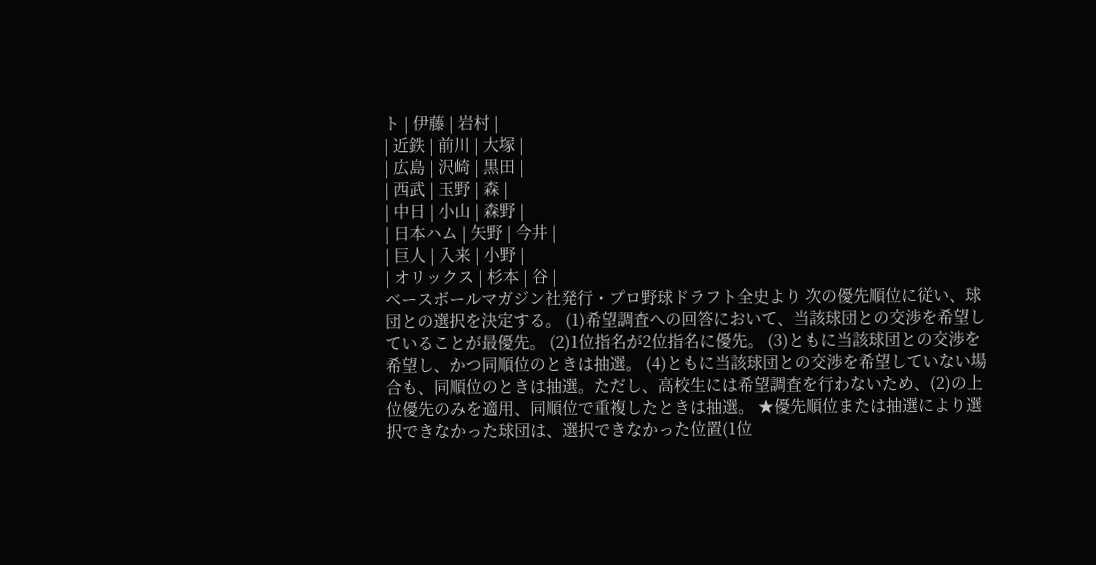ト | 伊藤 | 岩村 |
| 近鉄 | 前川 | 大塚 |
| 広島 | 沢崎 | 黒田 |
| 西武 | 玉野 | 森 |
| 中日 | 小山 | 森野 |
| 日本ハム | 矢野 | 今井 |
| 巨人 | 入来 | 小野 |
| オリックス | 杉本 | 谷 |
ベースボールマガジン社発行・プロ野球ドラフト全史より 次の優先順位に従い、球団との選択を決定する。 (1)希望調査への回答において、当該球団との交渉を希望していることが最優先。 (2)1位指名が2位指名に優先。 (3)ともに当該球団との交渉を希望し、かつ同順位のときは抽選。 (4)ともに当該球団との交渉を希望していない場合も、同順位のときは抽選。ただし、高校生には希望調査を行わないため、(2)の上位優先のみを適用、同順位で重複したときは抽選。 ★優先順位または抽選により選択できなかった球団は、選択できなかった位置(1位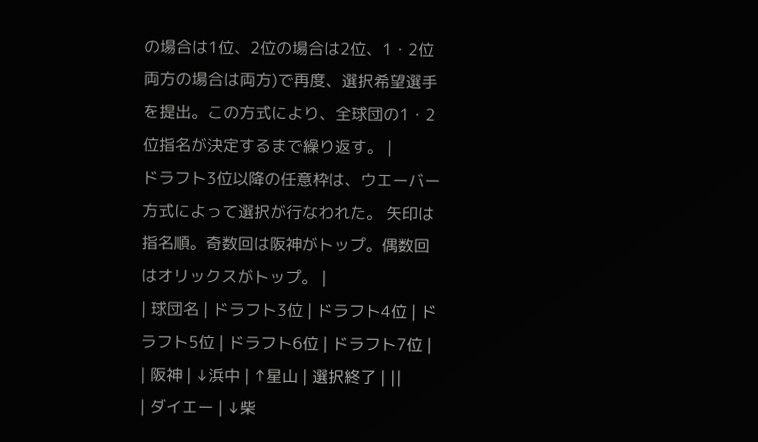の場合は1位、2位の場合は2位、1・2位両方の場合は両方)で再度、選択希望選手を提出。この方式により、全球団の1・2位指名が決定するまで繰り返す。 |
ドラフト3位以降の任意枠は、ウエーバー方式によって選択が行なわれた。 矢印は指名順。奇数回は阪神がトップ。偶数回はオリックスがトップ。 |
| 球団名 | ドラフト3位 | ドラフト4位 | ドラフト5位 | ドラフト6位 | ドラフト7位 |
| 阪神 | ↓浜中 | ↑星山 | 選択終了 | ||
| ダイエー | ↓柴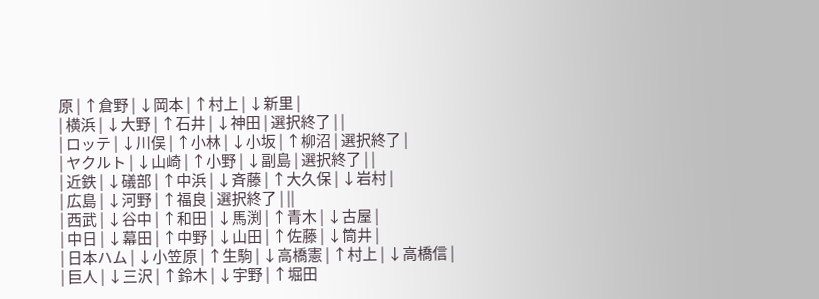原 | ↑倉野 | ↓岡本 | ↑村上 | ↓新里 |
| 横浜 | ↓大野 | ↑石井 | ↓神田 | 選択終了 | |
| ロッテ | ↓川俣 | ↑小林 | ↓小坂 | ↑柳沼 | 選択終了 |
| ヤクルト | ↓山崎 | ↑小野 | ↓副島 | 選択終了 | |
| 近鉄 | ↓礒部 | ↑中浜 | ↓斉藤 | ↑大久保 | ↓岩村 |
| 広島 | ↓河野 | ↑福良 | 選択終了 | ||
| 西武 | ↓谷中 | ↑和田 | ↓馬渕 | ↑青木 | ↓古屋 |
| 中日 | ↓幕田 | ↑中野 | ↓山田 | ↑佐藤 | ↓筒井 |
| 日本ハム | ↓小笠原 | ↑生駒 | ↓高橋憲 | ↑村上 | ↓高橋信 |
| 巨人 | ↓三沢 | ↑鈴木 | ↓宇野 | ↑堀田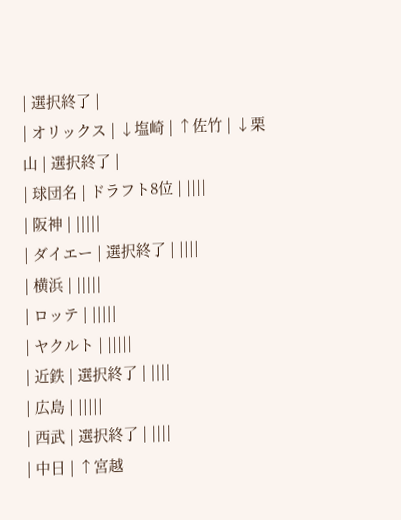| 選択終了 |
| オリックス | ↓塩崎 | ↑佐竹 | ↓栗山 | 選択終了 |
| 球団名 | ドラフト8位 | ||||
| 阪神 | |||||
| ダイエー | 選択終了 | ||||
| 横浜 | |||||
| ロッテ | |||||
| ヤクルト | |||||
| 近鉄 | 選択終了 | ||||
| 広島 | |||||
| 西武 | 選択終了 | ||||
| 中日 | ↑宮越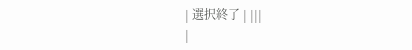| 選択終了 | |||
|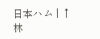日本ハム | ↑林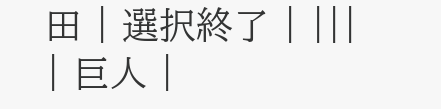田 | 選択終了 | |||
| 巨人 |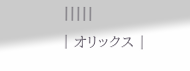|||||
| オリックス |